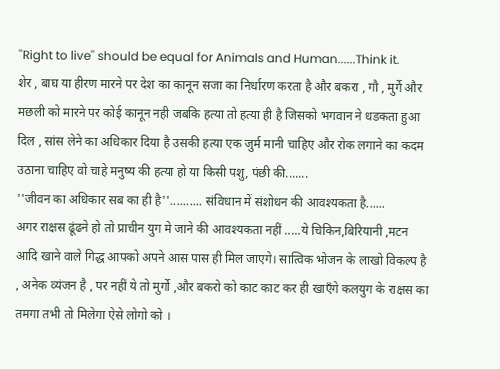''Right to live'' should be equal for Animals and Human......Think it.
शेर , बाघ या हीरण मारने पर देश का कानून सजा का निर्धारण करता है और बकरा , गौ , मुर्गे और मछली को मारने पर कोई कानून नही जबकि हत्या तो हत्या ही है जिसको भगवान ने धडकता हुआ दिल , सांस लेने का अधिकार दिया है उसकी हत्या एक जुर्म मानी चाहिए और रोक लगाने का कदम उठाना चाहिए वो चाहे मनुष्य की हत्या हो या किसी पशु, पंछी की.......
''जीवन का अधिकार सब का ही है''.......... संविधान में संशोधन की आवश्यकता है......
अगर राक्षस ढूंढने हो तो प्राचीन युग मे जाने की आवश्यकता नहीं .....ये चिकिन,बिरियानी ,मटन आदि खाने वाले गिद्ध आपको अपने आस पास ही मिल जाएगे। सात्विक भोजन के लाखो विकल्प है , अनेक व्यंजन है , पर नहीं ये तो मुर्गो ,और बकरो को काट काट कर ही खाएँगे कलयुग के राक्षस का तमगा तभी तो मिलेगा ऐसे लोगो को ।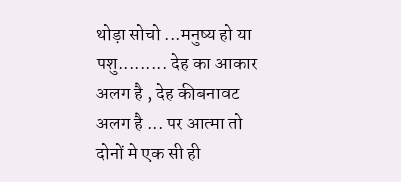थोड़ा सोचो ...मनुष्य हो या पशु......... देह का आकार अलग है , देह कीबनावट अलग है ... पर आत्मा तो दोनों मे एक सी ही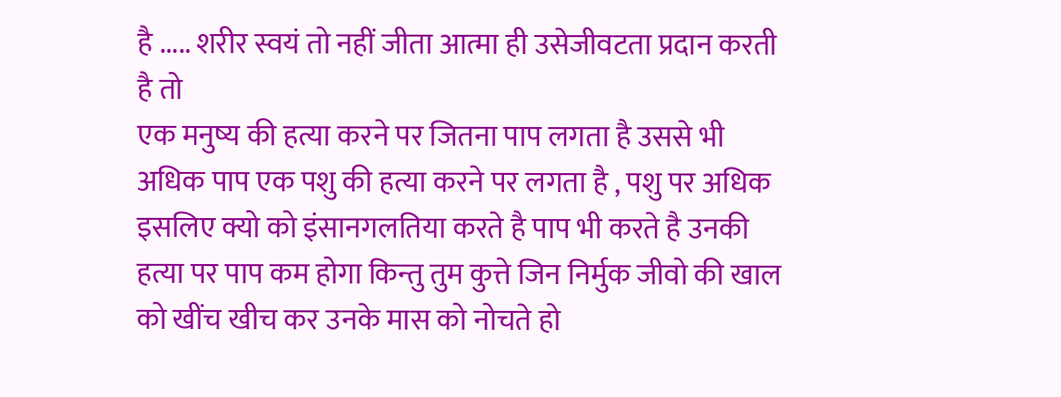है ..... शरीर स्वयं तो नहीं जीता आत्मा ही उसेजीवटता प्रदान करती है तो
एक मनुष्य की हत्या करने पर जितना पाप लगता है उससे भी अधिक पाप एक पशु की हत्या करने पर लगता है , पशु पर अधिक इसलिए क्यो को इंसानगलतिया करते है पाप भी करते है उनकी हत्या पर पाप कम होगा किन्तु तुम कुत्ते जिन निर्मुक जीवो की खाल को खींच खीच कर उनके मास को नोचते हो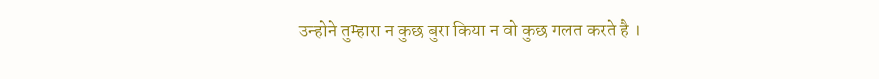उन्होने तुम्हारा न कुछ बुरा किया न वो कुछ गलत करते है ।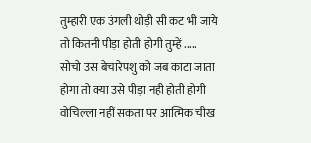तुम्हारी एक उंगली थोड़ी सी कट भी जाये तो कितनी पीड़ा होती होगी तुम्हें ..... सोचो उस बेचारेपशु को जब काटा जाता होगा तो क्या उसे पीड़ा नही होती होगी वोचिल्ला नहीं सकता पर आत्मिक चीख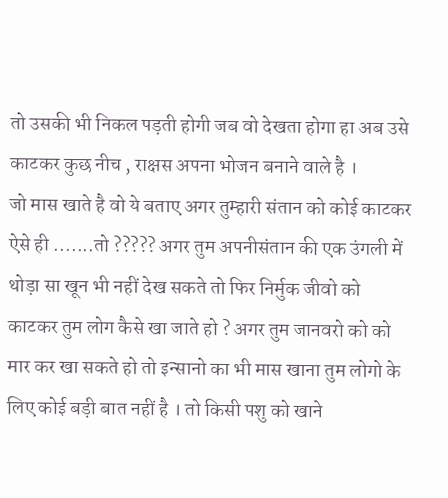तो उसकी भी निकल पड़ती होगी जब वो देखता होगा हा अब उसे काटकर कुछ नीच , राक्षस अपना भोजन बनाने वाले है ।
जो मास खाते है वो ये बताए अगर तुम्हारी संतान को कोई काटकर ऐसे ही .......तो ????? अगर तुम अपनीसंतान की एक उंगली में थोड़ा सा खून भी नहीं देख सकते तो फिर निर्मुक जीवो को काटकर तुम लोग कैसे खा जाते हो ? अगर तुम जानवरो को को मार कर खा सकते हो तो इन्सानो का भी मास खाना तुम लोगो के लिए कोई बड़ी बात नहीं है । तो किसी पशु को खाने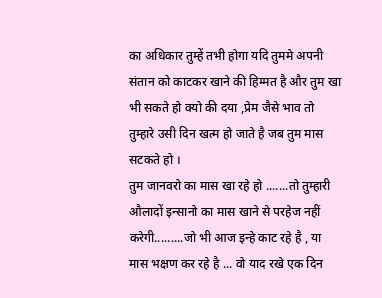का अधिकार तुम्हें तभी होगा यदि तुममे अपनी संतान को काटकर खाने की हिम्मत है और तुम खा भी सकते हो क्यो की दया ,प्रेम जैसे भाव तो तुम्हारे उसी दिन खत्म हो जाते है जब तुम मास सटकते हो ।
तुम जानवरो का मास खा रहे हो .......तो तुम्हारी औलादों इन्सानो का मास खाने से परहेज नहीं करेगी.........जो भी आज इन्हे काट रहे है , या मास भक्षण कर रहे है ... वो याद रखे एक दिन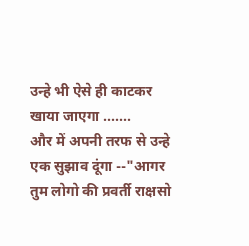उन्हे भी ऐसे ही काटकर खाया जाएगा .......
और में अपनी तरफ से उन्हे एक सुझाव दूंगा --"आगर तुम लोगो की प्रवर्ती राक्षसो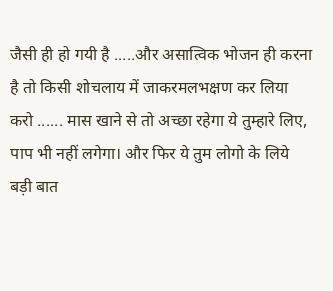जैसी ही हो गयी है .....और असात्विक भोजन ही करना है तो किसी शोचलाय में जाकरमलभक्षण कर लिया करो ...... मास खाने से तो अच्छा रहेगा ये तुम्हारे लिए, पाप भी नहीं लगेगा। और फिर ये तुम लोगो के लिये बड़ी बात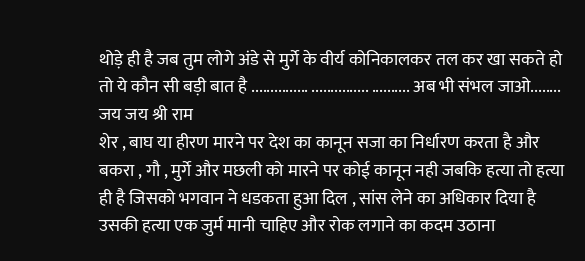थोड़े ही है जब तुम लोगे अंडे से मुर्गे के वीर्य कोनिकालकर तल कर खा सकते हो तो ये कौन सी बड़ी बात है ............... ............... .......... अब भी संभल जाओ........ जय जय श्री राम
शेर , बाघ या हीरण मारने पर देश का कानून सजा का निर्धारण करता है और बकरा , गौ , मुर्गे और मछली को मारने पर कोई कानून नही जबकि हत्या तो हत्या ही है जिसको भगवान ने धडकता हुआ दिल , सांस लेने का अधिकार दिया है उसकी हत्या एक जुर्म मानी चाहिए और रोक लगाने का कदम उठाना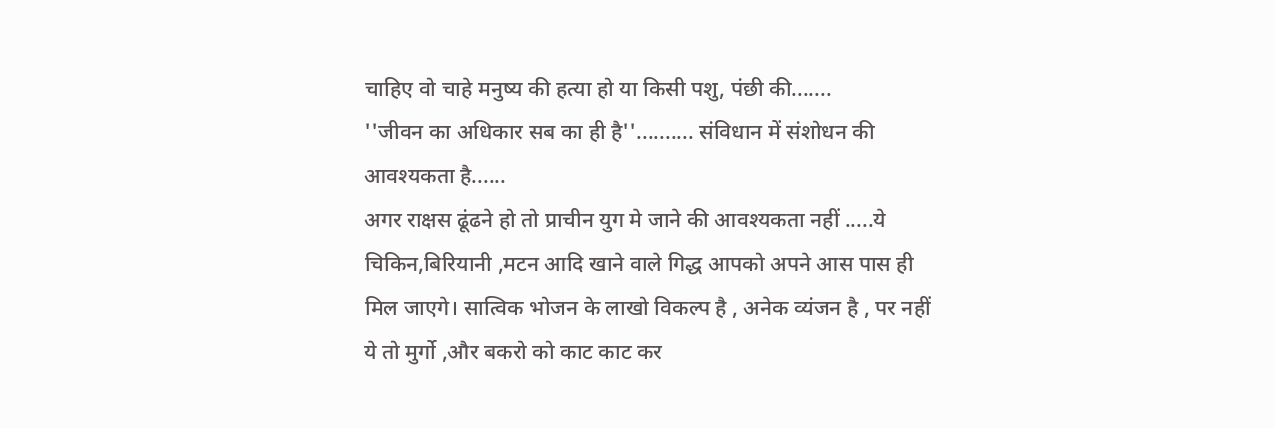चाहिए वो चाहे मनुष्य की हत्या हो या किसी पशु, पंछी की.......
''जीवन का अधिकार सब का ही है''.......... संविधान में संशोधन की आवश्यकता है......
अगर राक्षस ढूंढने हो तो प्राचीन युग मे जाने की आवश्यकता नहीं .....ये चिकिन,बिरियानी ,मटन आदि खाने वाले गिद्ध आपको अपने आस पास ही मिल जाएगे। सात्विक भोजन के लाखो विकल्प है , अनेक व्यंजन है , पर नहीं ये तो मुर्गो ,और बकरो को काट काट कर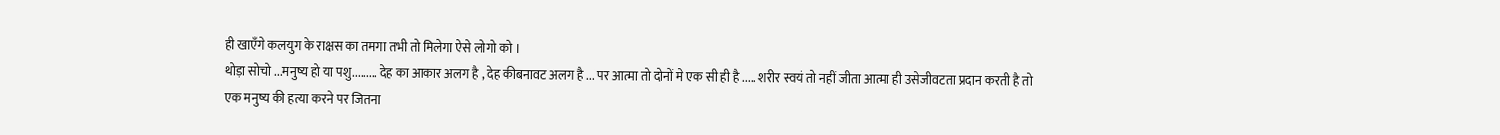ही खाएँगे कलयुग के राक्षस का तमगा तभी तो मिलेगा ऐसे लोगो को ।
थोड़ा सोचो ...मनुष्य हो या पशु......... देह का आकार अलग है , देह कीबनावट अलग है ... पर आत्मा तो दोनों मे एक सी ही है ..... शरीर स्वयं तो नहीं जीता आत्मा ही उसेजीवटता प्रदान करती है तो
एक मनुष्य की हत्या करने पर जितना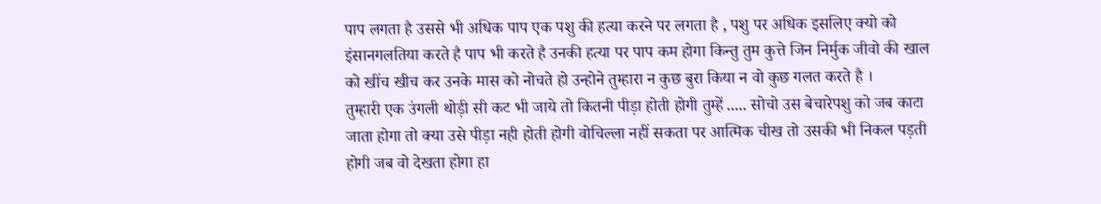पाप लगता है उससे भी अधिक पाप एक पशु की हत्या करने पर लगता है , पशु पर अधिक इसलिए क्यो को इंसानगलतिया करते है पाप भी करते है उनकी हत्या पर पाप कम होगा किन्तु तुम कुत्ते जिन निर्मुक जीवो की खाल को खींच खीच कर उनके मास को नोचते हो उन्होने तुम्हारा न कुछ बुरा किया न वो कुछ गलत करते है ।
तुम्हारी एक उंगली थोड़ी सी कट भी जाये तो कितनी पीड़ा होती होगी तुम्हें ..... सोचो उस बेचारेपशु को जब काटा जाता होगा तो क्या उसे पीड़ा नही होती होगी वोचिल्ला नहीं सकता पर आत्मिक चीख तो उसकी भी निकल पड़ती होगी जब वो देखता होगा हा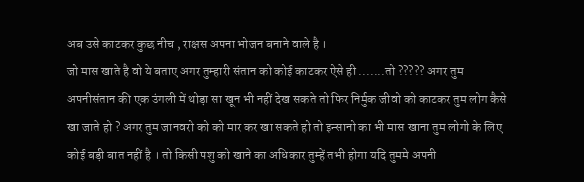अब उसे काटकर कुछ नीच , राक्षस अपना भोजन बनाने वाले है ।
जो मास खाते है वो ये बताए अगर तुम्हारी संतान को कोई काटकर ऐसे ही .......तो ????? अगर तुम अपनीसंतान की एक उंगली में थोड़ा सा खून भी नहीं देख सकते तो फिर निर्मुक जीवो को काटकर तुम लोग कैसे खा जाते हो ? अगर तुम जानवरो को को मार कर खा सकते हो तो इन्सानो का भी मास खाना तुम लोगो के लिए कोई बड़ी बात नहीं है । तो किसी पशु को खाने का अधिकार तुम्हें तभी होगा यदि तुममे अपनी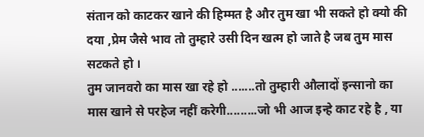संतान को काटकर खाने की हिम्मत है और तुम खा भी सकते हो क्यो की दया ,प्रेम जैसे भाव तो तुम्हारे उसी दिन खत्म हो जाते है जब तुम मास सटकते हो ।
तुम जानवरो का मास खा रहे हो .......तो तुम्हारी औलादों इन्सानो का मास खाने से परहेज नहीं करेगी.........जो भी आज इन्हे काट रहे है , या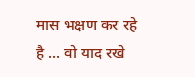मास भक्षण कर रहे है ... वो याद रखे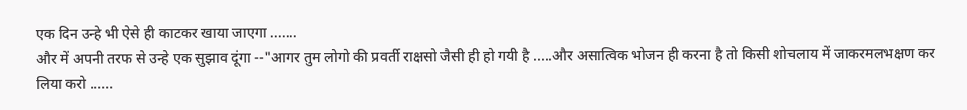एक दिन उन्हे भी ऐसे ही काटकर खाया जाएगा .......
और में अपनी तरफ से उन्हे एक सुझाव दूंगा --"आगर तुम लोगो की प्रवर्ती राक्षसो जैसी ही हो गयी है .....और असात्विक भोजन ही करना है तो किसी शोचलाय में जाकरमलभक्षण कर लिया करो ......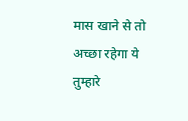मास खाने से तो अच्छा रहेगा ये तुम्हारे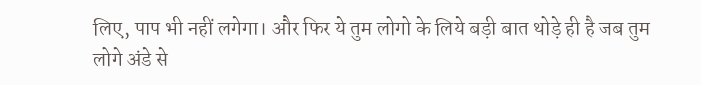लिए, पाप भी नहीं लगेगा। और फिर ये तुम लोगो के लिये बड़ी बात थोड़े ही है जब तुम लोगे अंडे से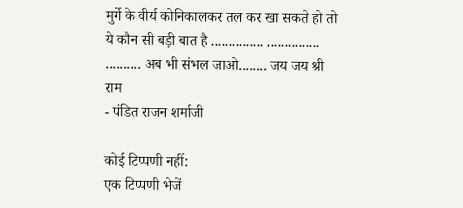मुर्गे के वीर्य कोनिकालकर तल कर खा सकते हो तो ये कौन सी बड़ी बात है ............... ............... .......... अब भी संभल जाओ........ जय जय श्री राम
- पंडित राजन शर्माजी

कोई टिप्पणी नहीं:
एक टिप्पणी भेजें